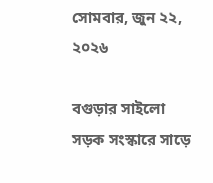সোমবার, জুন ২২, ২০২৬

বগুড়ার সাইলো সড়ক সংস্কারে সাড়ে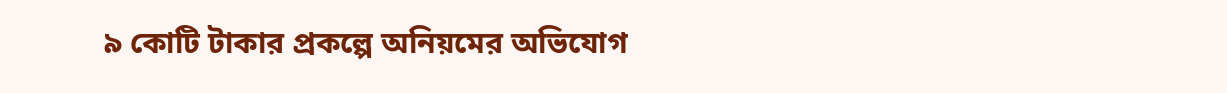৯ কোটি টাকার প্রকল্পে অনিয়মের অভিযোগ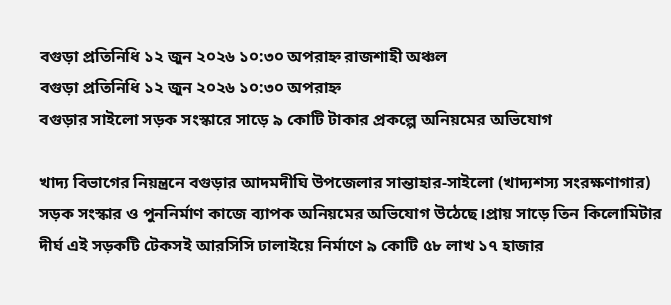বগুড়া প্রতিনিধি ১২ জুন ২০২৬ ১০:৩০ অপরাহ্ন রাজশাহী অঞ্চল
বগুড়া প্রতিনিধি ১২ জুন ২০২৬ ১০:৩০ অপরাহ্ন
বগুড়ার সাইলো সড়ক সংস্কারে সাড়ে ৯ কোটি টাকার প্রকল্পে অনিয়মের অভিযোগ

খাদ্য বিভাগের নিয়ন্ত্রনে বগুড়ার আদমদীঘি উপজেলার সান্তাহার-সাইলো (খাদ্যশস্য সংরক্ষণাগার) সড়ক সংস্কার ও পুননির্মাণ কাজে ব্যাপক অনিয়মের অভিযোগ উঠেছে।প্রায় সাড়ে তিন কিলোমিটার দীর্ঘ এই সড়কটি টেকসই আরসিসি ঢালাইয়ে নির্মাণে ৯ কোটি ৫৮ লাখ ১৭ হাজার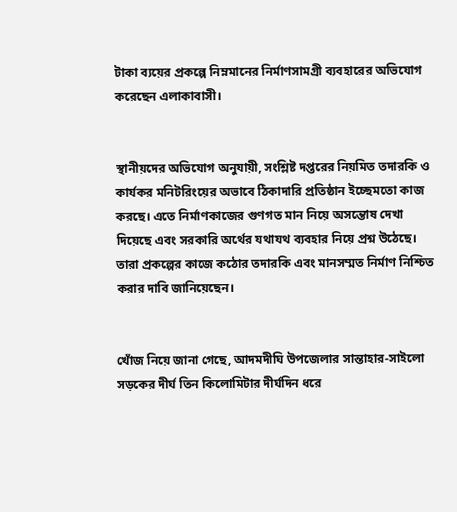টাকা ব্যয়ের প্রকল্পে নিম্নমানের নির্মাণসামগ্রী ব্যবহারের অভিযোগ করেছেন এলাকাবাসী।


স্থানীয়দের অভিযোগ অনুযায়ী, সংশ্লিষ্ট দপ্তরের নিয়মিত তদারকি ও কার্যকর মনিটরিংয়ের অভাবে ঠিকাদারি প্রতিষ্ঠান ইচ্ছেমতো কাজ করছে। এতে নির্মাণকাজের গুণগত মান নিয়ে অসন্তোষ দেখা দিয়েছে এবং সরকারি অর্থের যথাযথ ব্যবহার নিয়ে প্রশ্ন উঠেছে। তারা প্রকল্পের কাজে কঠোর তদারকি এবং মানসম্মত নির্মাণ নিশ্চিত করার দাবি জানিয়েছেন।


খোঁজ নিয়ে জানা গেছে, আদমদীঘি উপজেলার সান্তাহার-সাইলো সড়কের দীর্ঘ তিন কিলোমিটার দীর্ঘদিন ধরে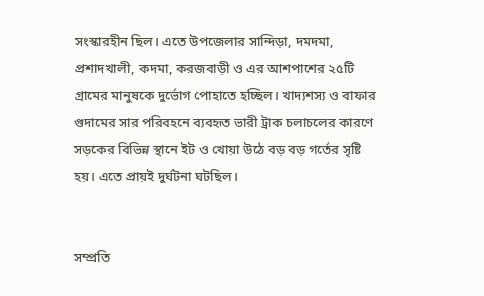সংস্কারহীন ছিল। এতে উপজেলার সান্দিড়া, দমদমা, প্রশাদখালী, কদমা, করজবাড়ী ও এর আশপাশের ২৫টি গ্রামের মানুষকে দুর্ভোগ পোহাতে হচ্ছিল। খাদ্যশস্য ও বাফার গুদামের সার পরিবহনে ব্যবহৃত ভারী ট্রাক চলাচলের কারণে সড়কের বিভিন্ন স্থানে ইট ও খোয়া উঠে বড় বড় গর্তের সৃষ্টি হয়। এতে প্রায়ই দুর্ঘটনা ঘটছিল।


সম্প্রতি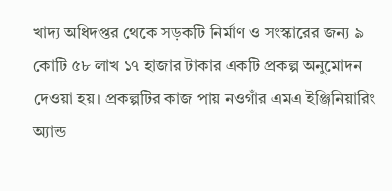খাদ্য অধিদপ্তর থেকে সড়কটি নির্মাণ ও সংস্কারের জন্য ৯ কোটি ৫৮ লাখ ১৭ হাজার টাকার একটি প্রকল্প অনুমোদন দেওয়া হয়। প্রকল্পটির কাজ পায় নওগাঁর এমএ ইঞ্জিনিয়ারিং অ্যান্ড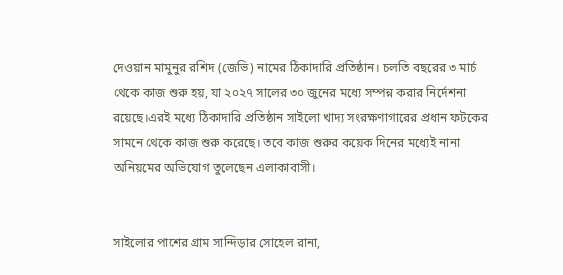দেওয়ান মামুনুর রশিদ (জেভি) নামের ঠিকাদারি প্রতিষ্ঠান। চলতি বছরের ৩ মার্চ থেকে কাজ শুরু হয়, যা ২০২৭ সালের ৩০ জুনের মধ্যে সম্পন্ন করার নির্দেশনা রয়েছে।এরই মধ্যে ঠিকাদারি প্রতিষ্ঠান সাইলো খাদ্য সংরক্ষণাগারের প্রধান ফটকের সামনে থেকে কাজ শুরু করেছে। তবে কাজ শুরুর কয়েক দিনের মধ্যেই নানা অনিয়মের অভিযোগ তুলেছেন এলাকাবাসী।


সাইলোর পাশের গ্রাম সান্দিড়ার সোহেল রানা,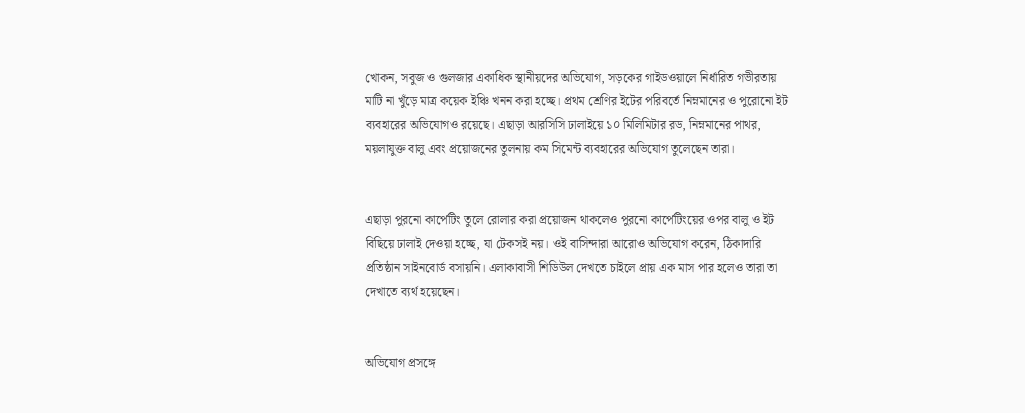খোকন, সবুজ ও গুলজার একাধিক স্থানীয়দের অভিযোগ, সড়কের গাইডওয়ালে নির্ধারিত গভীরতায় মাটি না খুঁড়ে মাত্র কয়েক ইঞ্চি খনন করা হচ্ছে। প্রথম শ্রেণির ইটের পরিবর্তে নিম্নমানের ও পুরোনো ইট ব্যবহারের অভিযোগও রয়েছে। এছাড়া আরসিসি ঢালাইয়ে ১০ মিলিমিটার রড, নিম্নমানের পাথর, ময়লাযুক্ত বালু এবং প্রয়োজনের তুলনায় কম সিমেন্ট ব্যবহারের অভিযোগ তুলেছেন তারা।


এছাড়া পুরনো কার্পেটিং তুলে রোলার করা প্রয়োজন থাকলেও পুরনো কার্পেটিংয়ের ওপর বালু ও ইট বিছিয়ে ঢালাই দেওয়া হচ্ছে, যা টেকসই নয়। ওই বাসিন্দারা আরোও অভিযোগ করেন, ঠিকাদারি প্রতিষ্ঠান সাইনবোর্ড বসায়নি। এলাকাবাসী শিডিউল দেখতে চাইলে প্রায় এক মাস পার হলেও তারা তা দেখাতে ব্যর্থ হয়েছেন।


অভিযোগ প্রসঙ্গে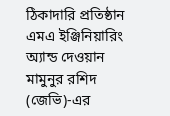ঠিকাদারি প্রতিষ্ঠান এমএ ইঞ্জিনিয়ারিং অ্যান্ড দেওয়ান মামুনুর রশিদ (জেভি)-এর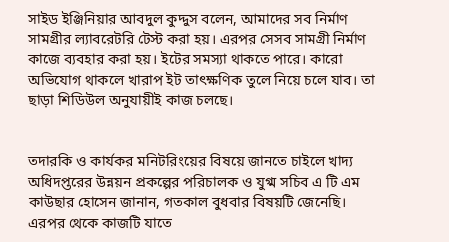সাইড ইঞ্জিনিয়ার আবদুল কুদ্দুস বলেন, আমাদের সব নির্মাণ সামগ্রীর ল্যাবরেটরি টেস্ট করা হয়। এরপর সেসব সামগ্রী নির্মাণ কাজে ব্যবহার করা হয়। ইটের সমস্যা থাকতে পারে। কারো অভিযোগ থাকলে খারাপ ইট তাৎক্ষণিক তুলে নিয়ে চলে যাব। তা ছাড়া শিডিউল অনুযায়ীই কাজ চলছে।


তদারকি ও কার্যকর মনিটরিংয়ের বিষয়ে জানতে চাইলে খাদ্য অধিদপ্তরের উন্নয়ন প্রকল্পের পরিচালক ও যুগ্ম সচিব এ টি এম কাউছার হোসেন জানান, গতকাল বুধবার বিষয়টি জেনেছি। এরপর থেকে কাজটি যাতে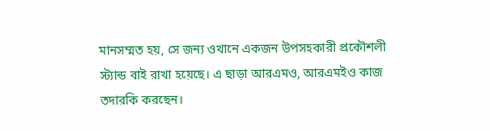মানসম্মত হয়, সে জন্য ওখানে একজন উপসহকারী প্রকৌশলী স্ট্যান্ড বাই রাখা হয়েছে। এ ছাড়া আরএমও, আরএমইও কাজ তদারকি করছেন।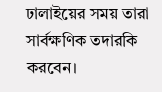ঢালাইয়ের সময় তারা সার্বক্ষণিক তদারকি করবেন।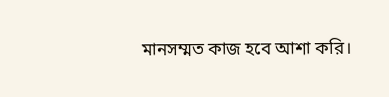মানসম্মত কাজ হবে আশা করি।